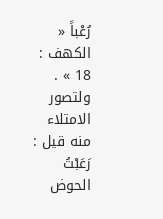رُعْباً « الكهف : 18 » . ولتصور الامتلاء منه قيل : رَعَبْتُ الحوض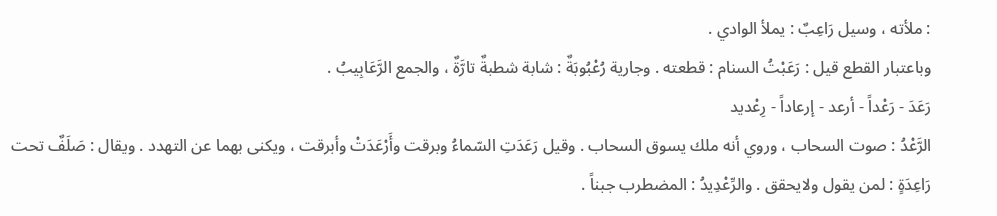: ملأته ، وسيل رَاعِبٌ : يملأ الوادي .
وباعتبار القطع قيل : رَعَبْتُ السنام : قطعته . وجارية رُعْبُوبَةٌ : شابة شطبةٌ تارَّةٌ ، والجمع الرَّعَابِيبُ .
رَعَدَ - رَعْداً - أرعد - إرعاداً - رِعْديد
الرَّعْدُ : صوت السحاب ، وروي أنه ملك يسوق السحاب . وقيل رَعَدَتِ السّماءُ وبرقت وأَرْعَدَتْ وأبرقت ، ويكنى بهما عن التهدد . ويقال : صَلَفٌ تحت رَاعِدَةٍ : لمن يقول ولايحقق . والرِّعْدِيدُ : المضطرب جبناً .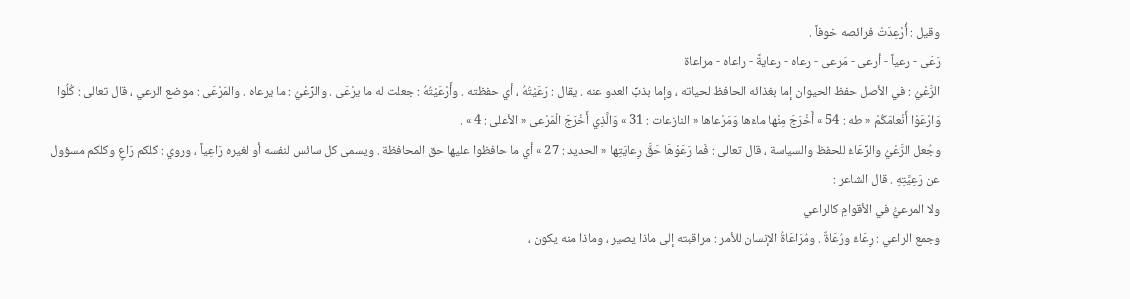وقيل : أُرْعِدَتْ فرائصه خوفاً .
رَعَى - رعياً - أرعى - مَرعى - رعاه - رعايةً - راعاه - مراعاة
الرَّعْيُ : في الأصل حفظ الحيوان إما بغذائه الحافظ لحياته ، وإما بذبِّ العدو عنه . يقال : رَعَيْتُهُ ، أي حفظته . وأَرْعَيْتُهُ : جعلت له ما يرْعَى . والرِّعْيُ : ما يرعاه . والمَرْعَى : موضع الرعي ، قال تعالى : كُلُوا وَارْعَوْا أَنْعامَكُمْ « طه : 54 » أَخْرَجَ مِنْها ماءَها وَمَرْعاها « النازعات : 31 » وَالَّذِي أَخْرَجَ الْمَرْعى « الأعلى : 4 » .
وجُعل الرَّعْيُ والرِّعَاءُ للحفظ والسياسة ، قال تعالى : فَما رَعَوْهَا حَقَّ رِعايَتِها « الحديد : 27 » أي ما حافظوا عليها حق المحافظة . ويسمى كل سائس لنفسه أو لغيره رَاعِياً ، وروي : كلكم رَاعٍ وكلكم مسؤول عن رَعِيَّتِهِ . قال الشاعر :
ولا المرعيُّ في الأقوامِ كالراعي
وجمع الراعي : رِعَاءٌ ورُعَاةٌ . ومُرَاعَاةُ الإنسان للأمر : مراقبته إلى ماذا يصير ، وماذا منه يكون ،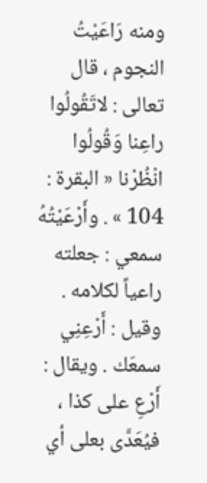ومنه رَاعَيْتُ النجوم ، قال تعالى : لاتَقُولُوا راعِنا وَقُولُوا انْظُرْنا « البقرة : 104 » . وأَرْعَيْتُهُ سمعي : جعلته راعياً لكلامه . وقيل : أَرْعِنِي سمعَك . ويقال : أَرْعِ على كذا ، فيُعَدَّى بعلى أي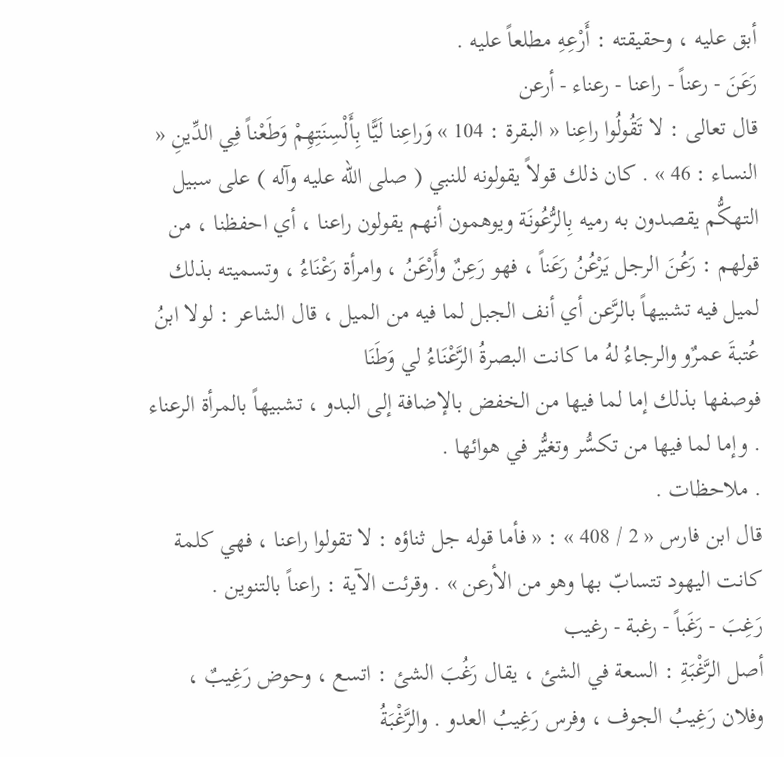أبق عليه ، وحقيقته : أَرْعِهِ مطلعاً عليه .
رَعَنَ - رعناً - راعنا - رعناء - أرعن
قال تعالى : لا تَقُولُوا راعِنا « البقرة : 104 » وَراعِنا لَيًّا بِأَلْسِنَتِهِمْ وَطَعْناً فِي الدِّينِ « النساء : 46 » . كان ذلك قولاً يقولونه للنبي ( صلى الله عليه وآله ) على سبيل التهكُّم يقصدون به رميه بِالرُّعُونَة ويوهمون أنهم يقولون راعنا ، أي احفظنا ، من قولهم : رَعُنَ الرجل يَرْعُنُ رَعَناً ، فهو رَعِنٌ وأَرْعَنُ ، وامرأة رَعْنَاءُ ، وتسميته بذلك لميل فيه تشبيهاً بالرَّعن أي أنف الجبل لما فيه من الميل ، قال الشاعر : لولا ابنُ عُتبةَ عمرٌو والرجاءُ لهُ ما كانت البصرةُ الرَّعْنَاءُ لي وَطَنَا
فوصفها بذلك إما لما فيها من الخفض بالإضافة إلى البدو ، تشبيهاً بالمرأة الرعناء . وإما لما فيها من تكسُّر وتغيُّر في هوائها .
. ملاحظات .
قال ابن فارس « 2 / 408 » : « فأما قوله جل ثناؤه : لا تقولوا راعنا ، فهي كلمة كانت اليهود تتسابّ بها وهو من الأرعن » . وقرئت الآية : راعناً بالتنوين .
رَغِبَ - رَغَباً - رغبة - رغيب
أصل الرَّغْبَةِ : السعة في الشئ ، يقال رَغُبَ الشئ : اتسع ، وحوض رَغِيبٌ ، وفلان رَغِيبُ الجوف ، وفرس رَغِيبُ العدو . والرَّغْبَةُ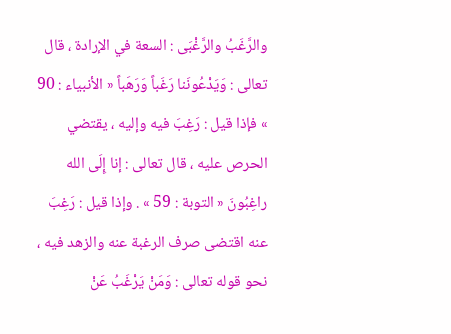والرَّغَبُ والرَّغْبَى : السعة في الإرادة ، قال تعالى : وَيَدْعُونَنا رَغَباً وَرَهَباً « الأنبياء : 90 » فإذا قيل : رَغِبَ فيه وإليه ، يقتضي الحرص عليه ، قال تعالى : إنا إِلَى الله راغِبُونَ « التوبة : 59 » . وإذا قيل : رَغِبَ عنه اقتضى صرف الرغبة عنه والزهد فيه ، نحو قوله تعالى : وَمَنْ يَرْغَبُ عَنْ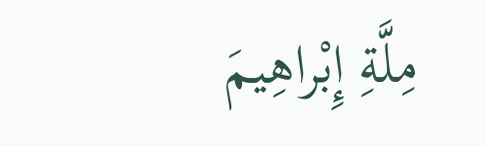مِلَّةِ إِبْراهِيمَ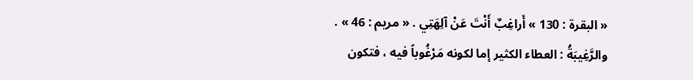« البقرة : 130 » أَراغِبٌ أَنْتَ عَنْ آلِهَتِي . « مريم : 46 » .
والرَّغِيبَةُ : العطاء الكثير إما لكونه مَرْغُوباً فيه ، فتكون